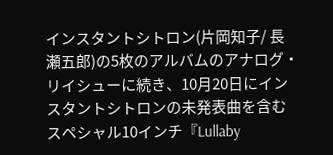インスタントシトロン(片岡知子/ 長瀬五郎)の5枚のアルバムのアナログ・リイシューに続き、10月20日にインスタントシトロンの未発表曲を含むスペシャル10インチ『Lullaby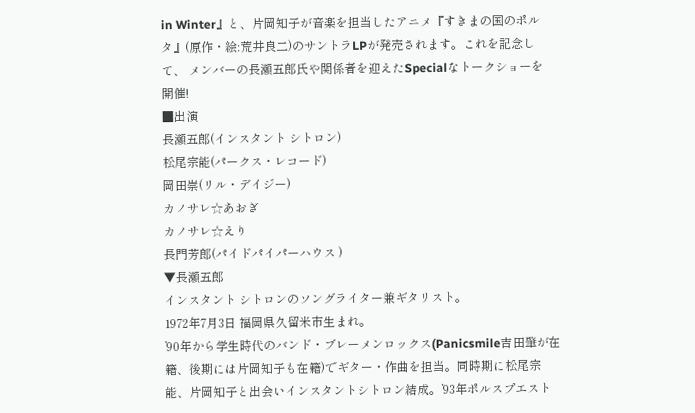in Winter』と、片岡知子が音楽を担当したアニメ『すきまの国のポルタ』(原作・絵:荒井良二)のサントラLPが発売されます。これを記念して、 メンバーの長瀬五郎氏や関係者を迎えたSpecialなトークショーを 開催!
■出演
長瀬五郎(インスタント シトロン)
松尾宗能(パークス・レコード)
岡田崇(リル・デイジー)
カノサレ☆あおぎ
カノサレ☆えり
長門芳郎(パイドパイパーハウス )
▼長瀬五郎
インスタント シトロンのソングライター兼ギタリスト。
1972年7月3日 福岡県久留米市生まれ。
’90年から学生時代のバンド・ブレーメンロックス(Panicsmile吉田肇が在籍、後期には片岡知子も在籍)でギター・作曲を担当。同時期に松尾宗能、片岡知子と出会いインスタントシトロン結成。’93年ポルスプエスト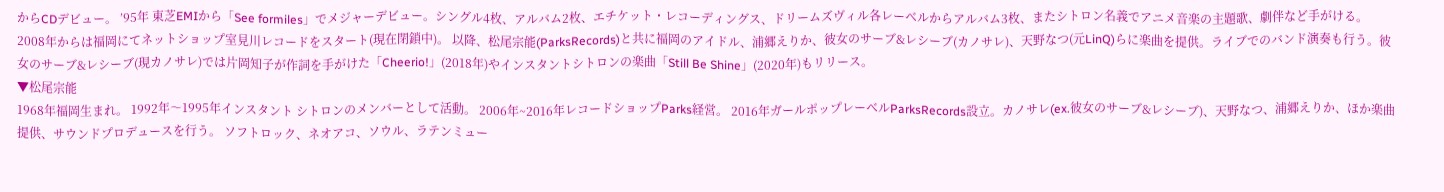からCDデビュー。 ’95年 東芝EMIから「See formiles」でメジャーデビュー。シングル4枚、アルバム2枚、エチケット・レコーディングス、ドリームズヴィル各レーベルからアルバム3枚、またシトロン名義でアニメ音楽の主題歌、劇伴など手がける。
2008年からは福岡にてネットショップ室見川レコードをスタート(現在閉鎖中)。 以降、松尾宗能(ParksRecords)と共に福岡のアイドル、浦郷えりか、彼女のサーブ&レシーブ(カノサレ)、天野なつ(元LinQ)らに楽曲を提供。ライブでのバンド演奏も行う。彼女のサーブ&レシーブ(現カノサレ)では片岡知子が作詞を手がけた「Cheerio!」(2018年)やインスタントシトロンの楽曲「Still Be Shine」(2020年)もリリース。
▼松尾宗能
1968年福岡生まれ。 1992年〜1995年インスタント シトロンのメンバーとして活動。 2006年~2016年レコードショップParks経営。 2016年ガールポップレーベルParksRecords設立。カノサレ(ex.彼女のサーブ&レシーブ)、天野なつ、浦郷えりか、ほか楽曲提供、サウンドプロデュースを行う。 ソフトロック、ネオアコ、ソウル、ラテンミュー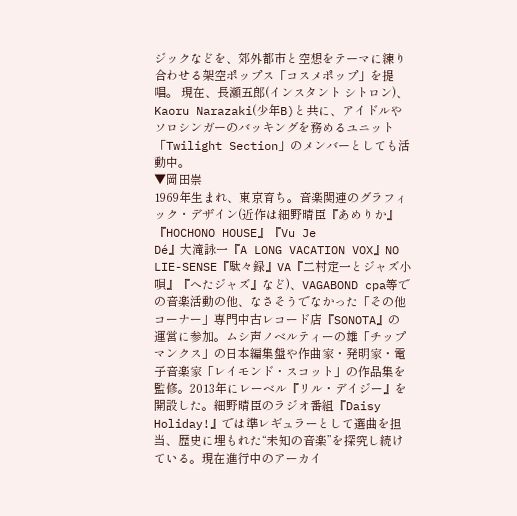ジックなどを、郊外都市と空想をテーマに練り合わせる架空ポップス「コスメポップ」を提唱。 現在、長瀬五郎(インスタント シトロン)、Kaoru Narazaki(少年B)と共に、アイドルやソロシンガーのバッキングを務めるユニット「Twilight Section」のメンバーとしても活動中。
▼岡田崇
1969年生まれ、東京育ち。音楽関連のグラフィック・デザイン(近作は細野晴臣『あめりか』『HOCHONO HOUSE』『Vu Je
Dé』大滝詠一『A LONG VACATION VOX』NO LIE-SENSE『駄々録』VA『二村定一とジャズ小唄』『へたジャズ』など)、VAGABOND cpa等での音楽活動の他、なさそうでなかった「その他コーナー」専門中古レコード店『SONOTA』の運営に参加。ムシ声ノベルティーの雄「チップマンクス」の日本編集盤や作曲家・発明家・電子音楽家「レイモンド・スコット」の作品集を監修。2013年にレーベル『リル・デイジー』を開設した。細野晴臣のラジオ番組『Daisy Holiday!』では準レギュラーとして選曲を担当、歴史に埋もれた“未知の音楽”を探究し続けている。現在進行中のアーカイ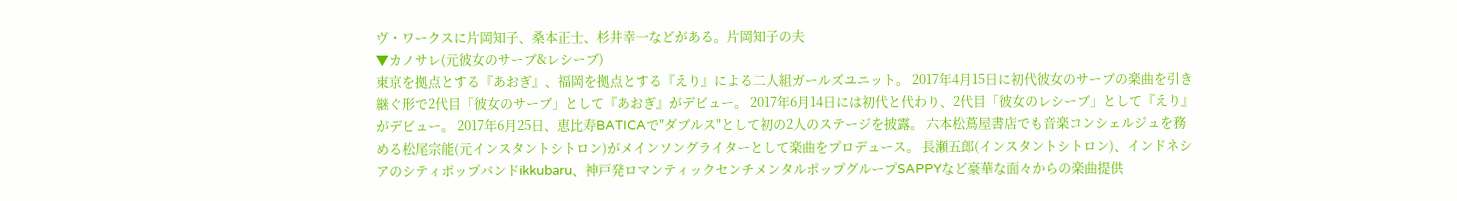ヴ・ワークスに片岡知子、桑本正士、杉井幸一などがある。片岡知子の夫
▼カノサレ(元彼女のサーブ&レシーブ)
東京を拠点とする『あおぎ』、福岡を拠点とする『えり』による二人組ガールズユニット。 2017年4月15日に初代彼女のサーブの楽曲を引き継ぐ形で2代目「彼女のサーブ」として『あおぎ』がデビュー。 2017年6月14日には初代と代わり、2代目「彼女のレシーブ」として『えり』がデビュー。 2017年6月25日、恵比寿BATICAで"ダブルス"として初の2人のステージを披露。 六本松蔦屋書店でも音楽コンシェルジュを務める松尾宗能(元インスタントシトロン)がメインソングライターとして楽曲をプロデュース。 長瀬五郎(インスタントシトロン)、インドネシアのシティポップバンドikkubaru、神戸発ロマンティックセンチメンタルポップグループSAPPYなど豪華な面々からの楽曲提供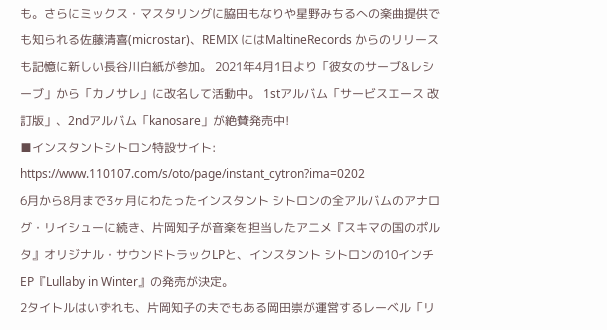も。さらにミックス・マスタリングに脇田もなりや星野みちるへの楽曲提供でも知られる佐藤清喜(microstar)、REMIX にはMaltineRecords からのリリースも記憶に新しい長谷川白紙が参加。 2021年4月1日より「彼女のサーブ&レシーブ」から「カノサレ」に改名して活動中。 1stアルバム「サービスエース 改訂版」、2ndアルバム「kanosare」が絶賛発売中!
■インスタントシトロン特設サイト:
https://www.110107.com/s/oto/page/instant_cytron?ima=0202
6月から8月まで3ヶ月にわたったインスタント シトロンの全アルバムのアナログ・リイシューに続き、片岡知子が音楽を担当したアニメ『スキマの国のポルタ』オリジナル・サウンドトラックLPと、インスタント シトロンの10インチEP『Lullaby in Winter』の発売が決定。
2タイトルはいずれも、片岡知子の夫でもある岡田崇が運営するレーベル「リ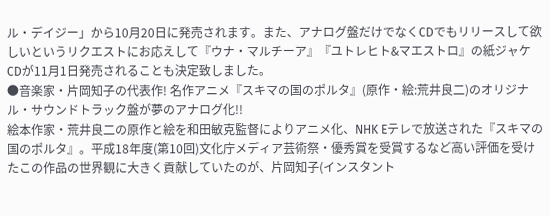ル・デイジー」から10月20日に発売されます。また、アナログ盤だけでなくCDでもリリースして欲しいというリクエストにお応えして『ウナ・マルチーア』『ユトレヒト&マエストロ』の紙ジャケCDが11月1日発売されることも決定致しました。
●音楽家・片岡知子の代表作! 名作アニメ『スキマの国のポルタ』(原作・絵:荒井良二)のオリジナル・サウンドトラック盤が夢のアナログ化!!
絵本作家・荒井良二の原作と絵を和田敏克監督によりアニメ化、NHK Eテレで放送された『スキマの国のポルタ』。平成18年度(第10回)文化庁メディア芸術祭・優秀賞を受賞するなど高い評価を受けたこの作品の世界観に大きく貢献していたのが、片岡知子(インスタント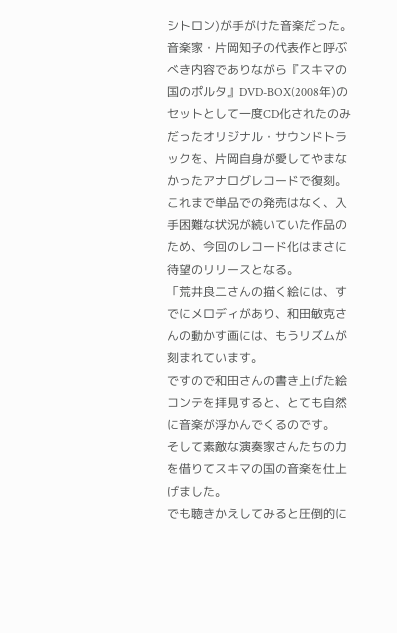シトロン)が手がけた音楽だった。
音楽家・片岡知子の代表作と呼ぶべき内容でありながら『スキマの国のポルタ』DVD-BOX(2008年)のセットとして一度CD化されたのみだったオリジナル・サウンドトラックを、片岡自身が愛してやまなかったアナログレコードで復刻。これまで単品での発売はなく、入手困難な状況が続いていた作品のため、今回のレコード化はまさに待望のリリースとなる。
「荒井良二さんの描く絵には、すでにメロディがあり、和田敏克さんの動かす画には、もうリズムが刻まれています。
ですので和田さんの書き上げた絵コンテを拝見すると、とても自然に音楽が浮かんでくるのです。
そして素敵な演奏家さんたちの力を借りてスキマの国の音楽を仕上げました。
でも聴きかえしてみると圧倒的に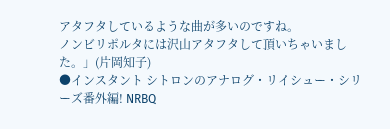アタフタしているような曲が多いのですね。
ノンビリポルタには沢山アタフタして頂いちゃいました。」(片岡知子)
●インスタント シトロンのアナログ・リイシュー・シリーズ番外編! NRBQ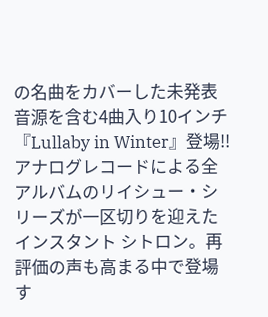の名曲をカバーした未発表音源を含む4曲入り10インチ『Lullaby in Winter』登場!!
アナログレコードによる全アルバムのリイシュー・シリーズが一区切りを迎えたインスタント シトロン。再評価の声も高まる中で登場す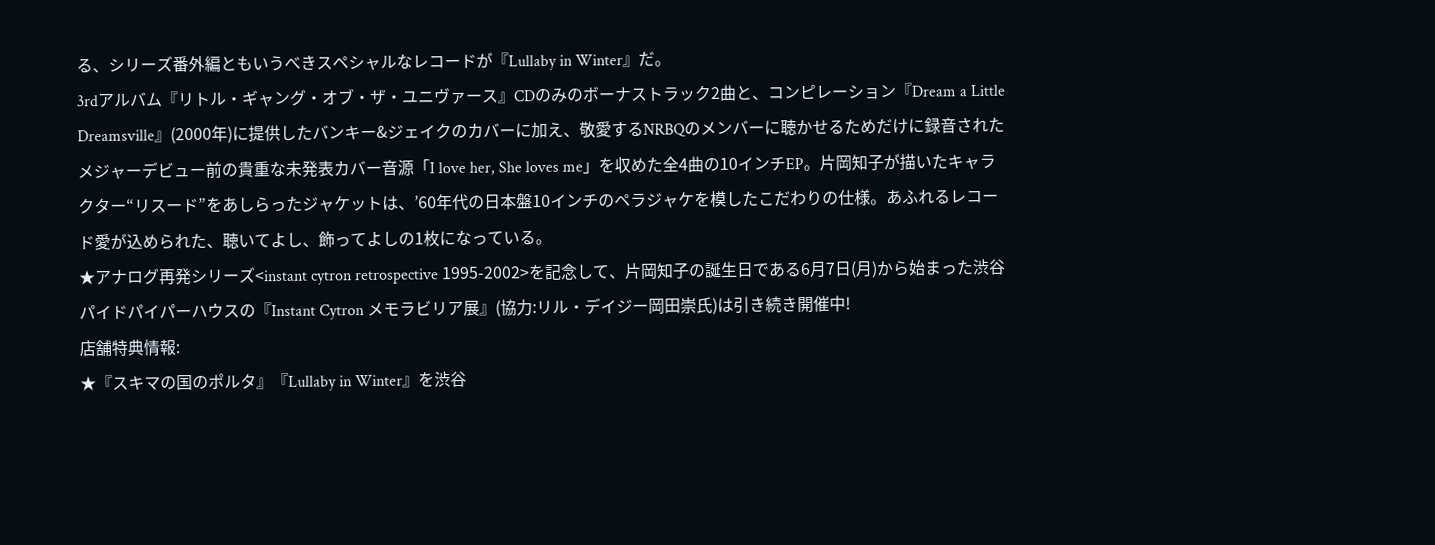る、シリーズ番外編ともいうべきスペシャルなレコードが『Lullaby in Winter』だ。
3rdアルバム『リトル・ギャング・オブ・ザ・ユニヴァース』CDのみのボーナストラック2曲と、コンピレーション『Dream a Little Dreamsville』(2000年)に提供したバンキー&ジェイクのカバーに加え、敬愛するNRBQのメンバーに聴かせるためだけに録音されたメジャーデビュー前の貴重な未発表カバー音源「I love her, She loves me」を収めた全4曲の10インチEP。片岡知子が描いたキャラクター“リスード”をあしらったジャケットは、’60年代の日本盤10インチのペラジャケを模したこだわりの仕様。あふれるレコード愛が込められた、聴いてよし、飾ってよしの1枚になっている。
★アナログ再発シリーズ<instant cytron retrospective 1995-2002>を記念して、片岡知子の誕生日である6月7日(月)から始まった渋谷パイドパイパーハウスの『Instant Cytron メモラビリア展』(協力:リル・デイジー岡田崇氏)は引き続き開催中!
店舗特典情報:
★『スキマの国のポルタ』『Lullaby in Winter』を渋谷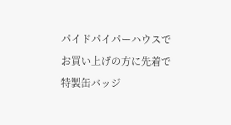パイドパイパーハウスでお買い上げの方に先着で特製缶バッジ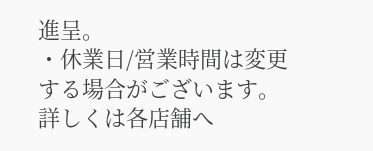進呈。
・休業日/営業時間は変更する場合がございます。詳しくは各店舗へ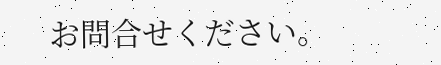お問合せください。